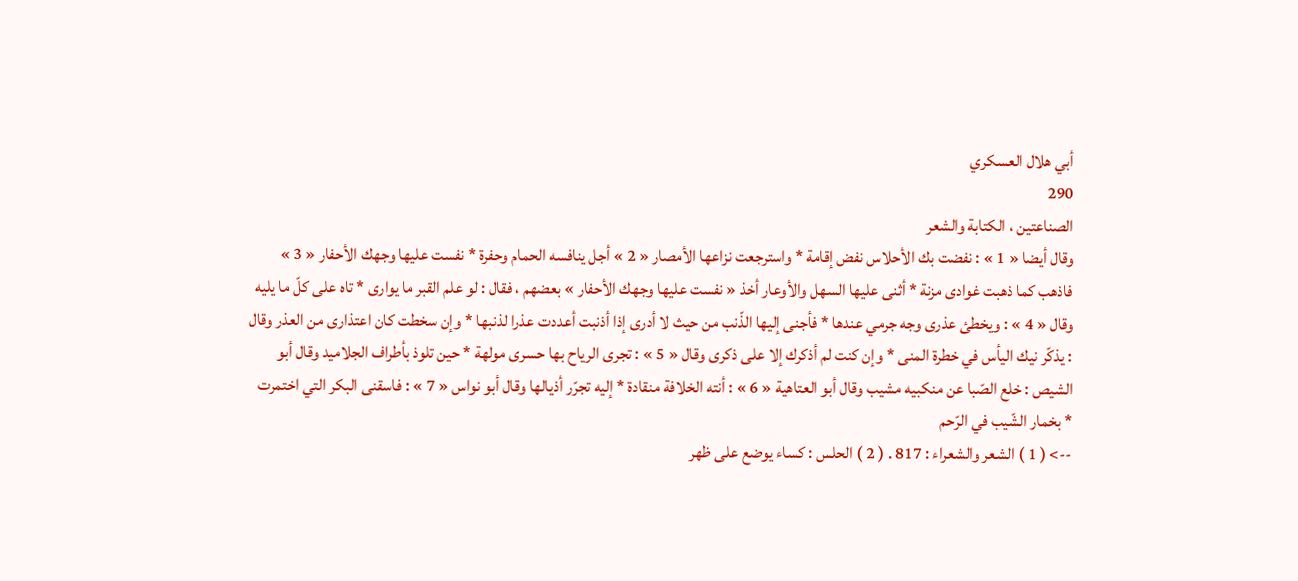أبي هلال العسكري
290
الصناعتين ، الكتابة والشعر
وقال أيضا « 1 » : نفضت بك الأحلاس نفض إقامة * واسترجعت نزاعها الأمصار « 2 » أجل ينافسه الحمام وحفرة * نفست عليها وجهك الأحفار « 3 » فاذهب كما ذهبت غوادى مزنة * أثنى عليها السهل والأوعار أخذ « نفست عليها وجهك الأحفار » بعضهم ، فقال : لو علم القبر ما يوارى * تاه على كلّ ما يليه وقال « 4 » : ويخطئ عذرى وجه جرمي عندها * فأجنى إليها الذّنب من حيث لا أدرى إذا أذنبت أعددت عذرا لذنبها * وإن سخطت كان اعتذارى من العذر وقال : يذكّر نيك اليأس في خطرة المنى * وإن كنت لم أذكرك إلا على ذكرى وقال « 5 » : تجرى الرياح بها حسرى مولهة * حين تلوذ بأطراف الجلاميد وقال أبو الشيص : خلع الصّبا عن منكبيه مشيب وقال أبو العتاهية « 6 » : أنته الخلافة منقادة * إليه تجرّر أذيالها وقال أبو نواس « 7 » : فاسقنى البكر التي اختمرت * بخمار الشّيب في الرّحم
--> ( 1 ) الشعر والشعراء : 817 . ( 2 ) الحلس : كساء يوضع على ظهر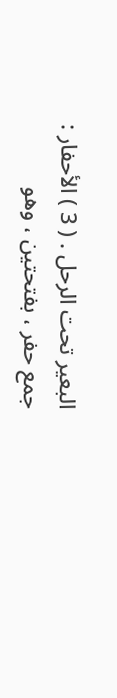البعير تحت الرحل . ( 3 ) الأحفار : جمع حفر ، بفتحتين ، وهو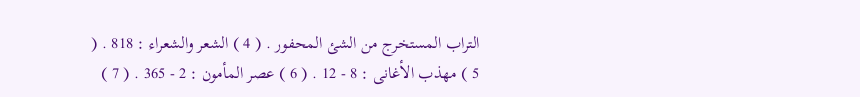التراب المستخرج من الشئ المحفور . ( 4 ) الشعر والشعراء : 818 . ( 5 ) مهذب الأغانى : 8 - 12 . ( 6 ) عصر المأمون : 2 - 365 . ( 7 )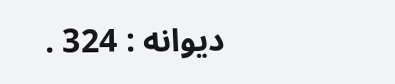ديوانه : 324 .